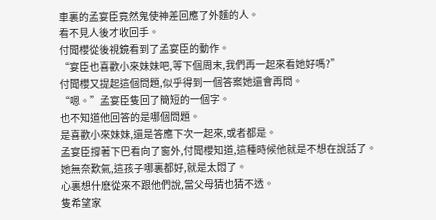車裏的孟宴臣竟然鬼使神差回應了外麵的人。
看不見人後才收回手。
付聞櫻從後視鏡看到了孟宴臣的動作。
“宴臣也喜歡小來妹妹吧,等下個周末,我們再一起來看她好嗎?”
付聞櫻又提起這個問題,似乎得到一個答案她還會再問。
“嗯。”孟宴臣隻回了簡短的一個字。
也不知道他回答的是哪個問題。
是喜歡小來妹妹,還是答應下次一起來,或者都是。
孟宴臣撐著下巴看向了窗外,付聞櫻知道,這種時候他就是不想在說話了。
她無奈歎氣,這孩子哪裏都好,就是太悶了。
心裏想什麽從來不跟他們說,當父母猜也猜不透。
隻希望家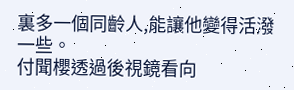裏多一個同齡人,能讓他變得活潑一些。
付聞櫻透過後視鏡看向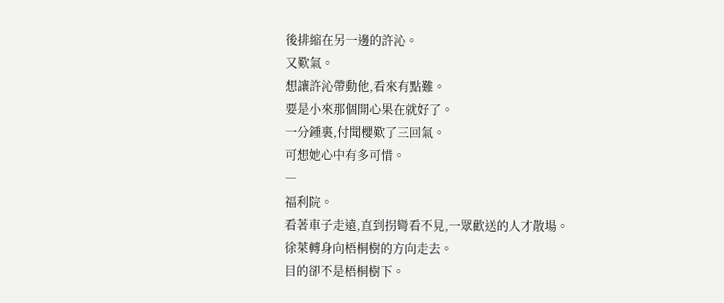後排縮在另一邊的許沁。
又歎氣。
想讓許沁帶動他,看來有點難。
要是小來那個開心果在就好了。
一分鍾裏,付聞櫻歎了三回氣。
可想她心中有多可惜。
―
福利院。
看著車子走遠,直到拐彎看不見,一眾歡送的人才散場。
徐萊轉身向梧桐樹的方向走去。
目的卻不是梧桐樹下。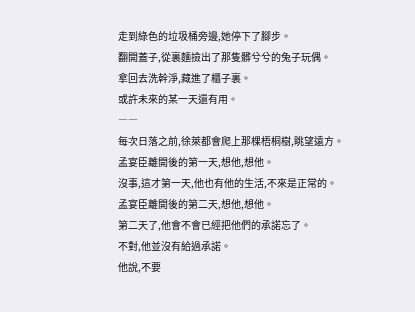走到綠色的垃圾桶旁邊,她停下了腳步。
翻開蓋子,從裏麵撿出了那隻髒兮兮的兔子玩偶。
拿回去洗幹淨,藏進了櫃子裏。
或許未來的某一天還有用。
――
每次日落之前,徐萊都會爬上那棵梧桐樹,眺望遠方。
孟宴臣離開後的第一天,想他,想他。
沒事,這才第一天,他也有他的生活,不來是正常的。
孟宴臣離開後的第二天,想他,想他。
第二天了,他會不會已經把他們的承諾忘了。
不對,他並沒有給過承諾。
他說,不要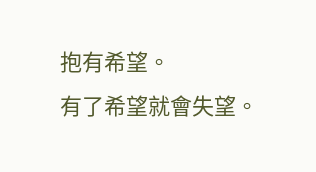抱有希望。
有了希望就會失望。